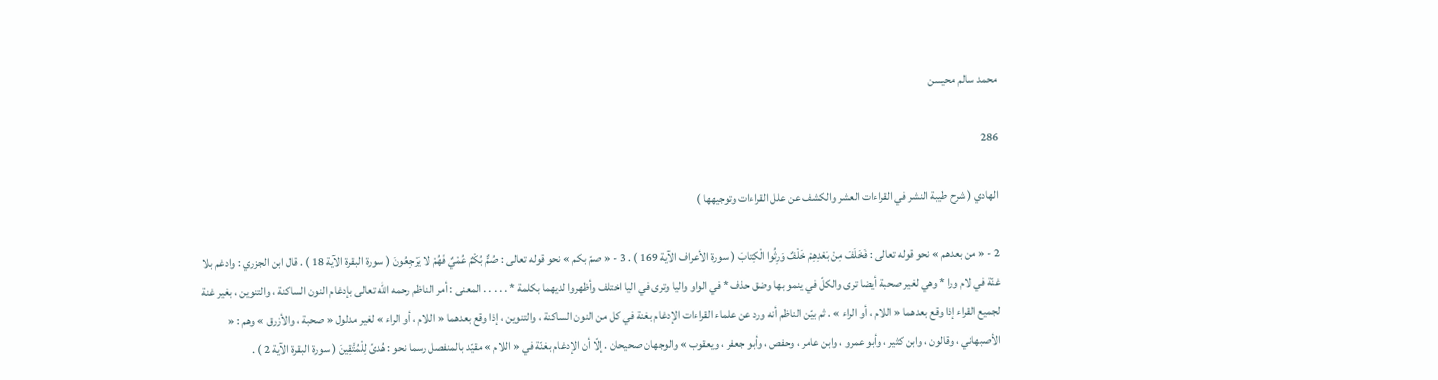محمد سالم محيسن

286

الهادي ( شرح طيبة النشر في القراءات العشر والكشف عن علل القراءات وتوجيهها )

2 - « من بعدهم » نحو قوله تعالى : فَخَلَفَ مِنْ بَعْدِهِمْ خَلْفٌ وَرِثُوا الْكِتابَ ( سورة الأعراف الآية 169 ) . 3 - « صمّ بكم » نحو قوله تعالى : صُمٌّ بُكْمٌ عُمْيٌ فَهُمْ لا يَرْجِعُونَ ( سورة البقرة الآية 18 ) . قال ابن الجزري : وادغم بلا غنّة في لام ورا * وهي لغير صحبة أيضا ترى والكلّ في ينمو بها وضق حذف * في الواو واليا وترى في اليا اختلف وأظهروا لديهما بكلمة * . . . . . المعنى : أمر الناظم رحمه اللّه تعالى بإدغام النون الساكنة ، والتنوين ، بغير غنة لجميع القراء إذا وقع بعدهما « اللام ، أو الراء » . ثم بيّن الناظم أنه ورد عن علماء القراءات الإدغام بغنة في كل من النون الساكنة ، والتنوين ، إذا وقع بعدهما « اللام ، أو الراء » لغير مدلول « صحبة ، والأزرق » وهم : « الأصبهاني ، وقالون ، وابن كثير ، وأبو عمرو ، وابن عامر ، وحفص ، وأبو جعفر ، ويعقوب » والوجهان صحيحان . إلّا أن الإدغام بغنّة في « اللام » مقيّد بالمنفصل رسما نحو : هُدىً لِلْمُتَّقِينَ ( سورة البقرة الآية 2 ) .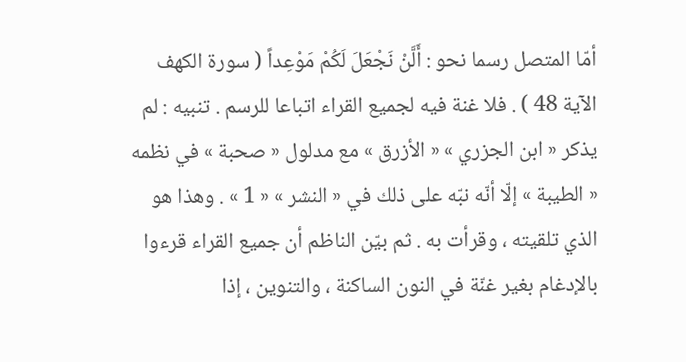أمّا المتصل رسما نحو : أَلَّنْ نَجْعَلَ لَكُمْ مَوْعِداً ( سورة الكهف الآية 48 ) . فلا غنة فيه لجميع القراء اتباعا للرسم . تنبيه : لم يذكر « ابن الجزري » « الأزرق » مع مدلول « صحبة » في نظمه « الطيبة » إلّا أنّه نبّه على ذلك في « النشر » « 1 » . وهذا هو الذي تلقيته ، وقرأت به . ثم بيّن الناظم أن جميع القراء قرءوا بالإدغام بغير غنّة في النون الساكنة ، والتنوين ، إذا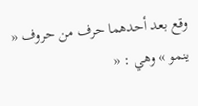وقع بعد أحدهما حرف من حروف « ينمو » وهي : «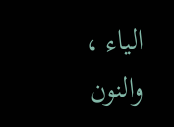الياء ، والنون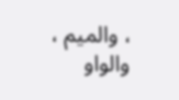، والميم ، والواو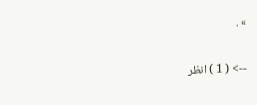» .

--> ( 1 ) انظر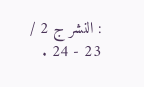: النشر ج 2 / 23 - 24 .